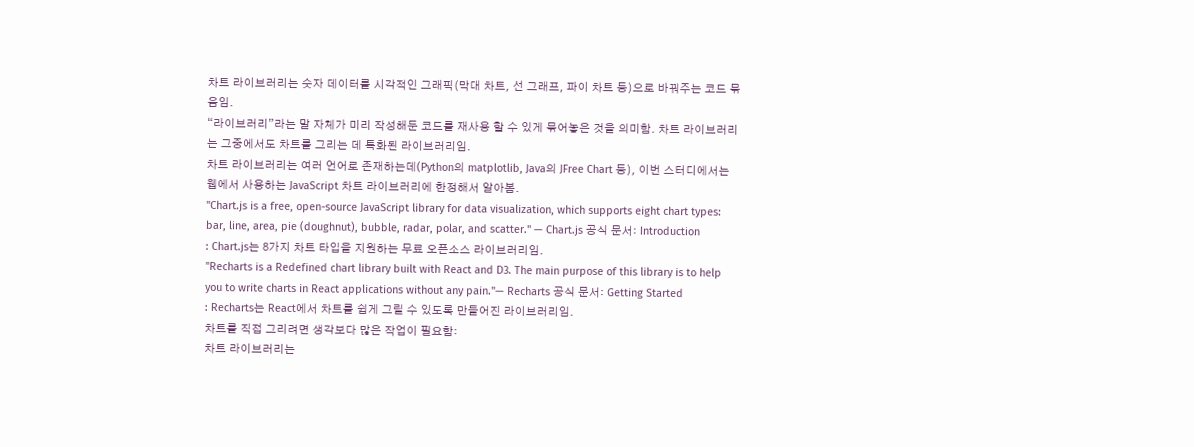차트 라이브러리는 숫자 데이터를 시각적인 그래픽(막대 차트, 선 그래프, 파이 차트 등)으로 바꿔주는 코드 묶음임.
“라이브러리”라는 말 자체가 미리 작성해둔 코드를 재사용 할 수 있게 묶어놓은 것을 의미함. 차트 라이브러리는 그중에서도 차트를 그리는 데 특화된 라이브러리임.
차트 라이브러리는 여러 언어로 존재하는데(Python의 matplotlib, Java의 JFree Chart 등), 이번 스터디에서는 웹에서 사용하는 JavaScript 차트 라이브러리에 한정해서 알아봄.
"Chart.js is a free, open-source JavaScript library for data visualization, which supports eight chart types: bar, line, area, pie (doughnut), bubble, radar, polar, and scatter." — Chart.js 공식 문서: Introduction
: Chart.js는 8가지 차트 타입을 지원하는 무료 오픈소스 라이브러리임.
"Recharts is a Redefined chart library built with React and D3. The main purpose of this library is to help you to write charts in React applications without any pain."— Recharts 공식 문서: Getting Started
: Recharts는 React에서 차트를 쉽게 그릴 수 있도록 만들어진 라이브러리임.
차트를 직접 그리려면 생각보다 많은 작업이 필요함:
차트 라이브러리는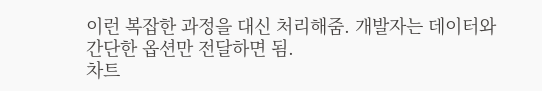이런 복잡한 과정을 대신 처리해줌. 개발자는 데이터와 간단한 옵션만 전달하면 됨.
차트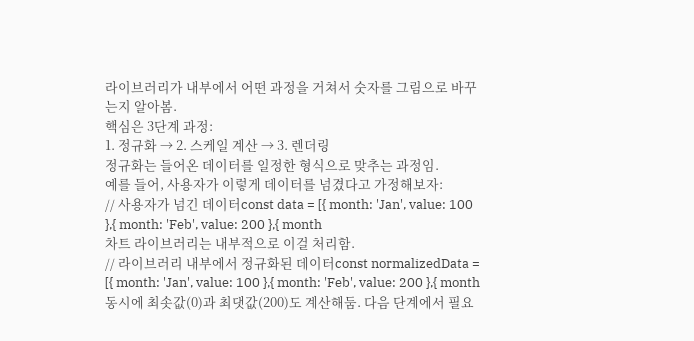라이브러리가 내부에서 어떤 과정을 거쳐서 숫자를 그림으로 바꾸는지 알아봄.
핵심은 3단계 과정:
1. 정규화 → 2. 스케일 계산 → 3. 렌더링
정규화는 들어온 데이터를 일정한 형식으로 맞추는 과정임.
예를 들어, 사용자가 이렇게 데이터를 넘겼다고 가정해보자:
// 사용자가 넘긴 데이터const data = [{ month: 'Jan', value: 100 },{ month: 'Feb', value: 200 },{ month
차트 라이브러리는 내부적으로 이걸 처리함.
// 라이브러리 내부에서 정규화된 데이터const normalizedData = [{ month: 'Jan', value: 100 },{ month: 'Feb', value: 200 },{ month
동시에 최솟값(0)과 최댓값(200)도 계산해둠. 다음 단계에서 필요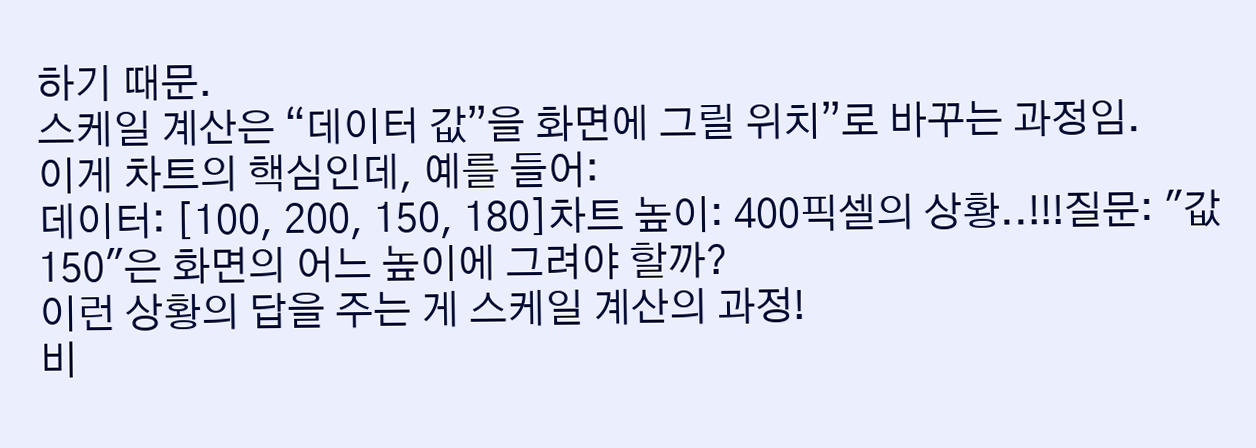하기 때문.
스케일 계산은 “데이터 값”을 화면에 그릴 위치”로 바꾸는 과정임.
이게 차트의 핵심인데, 예를 들어:
데이터: [100, 200, 150, 180]차트 높이: 400픽셀의 상황..!!!질문: "값 150"은 화면의 어느 높이에 그려야 할까?
이런 상황의 답을 주는 게 스케일 계산의 과정!
비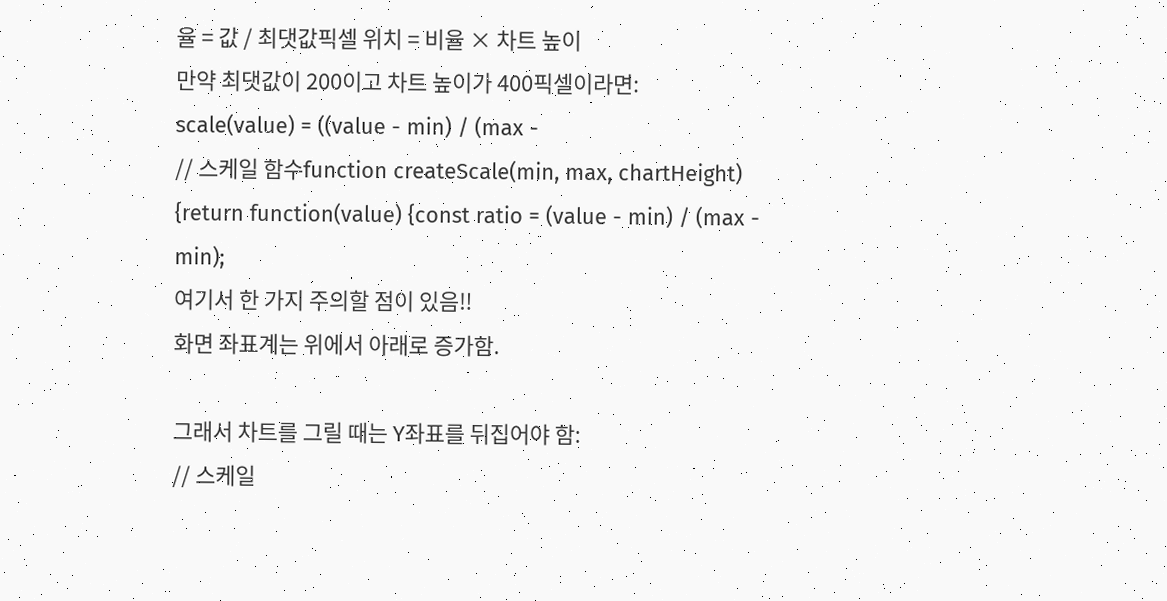율 = 값 / 최댓값픽셀 위치 = 비율 × 차트 높이
만약 최댓값이 200이고 차트 높이가 400픽셀이라면:
scale(value) = ((value - min) / (max -
// 스케일 함수function createScale(min, max, chartHeight) {return function(value) {const ratio = (value - min) / (max - min);
여기서 한 가지 주의할 점이 있음‼
화면 좌표계는 위에서 아래로 증가함.

그래서 차트를 그릴 때는 Y좌표를 뒤집어야 함:
// 스케일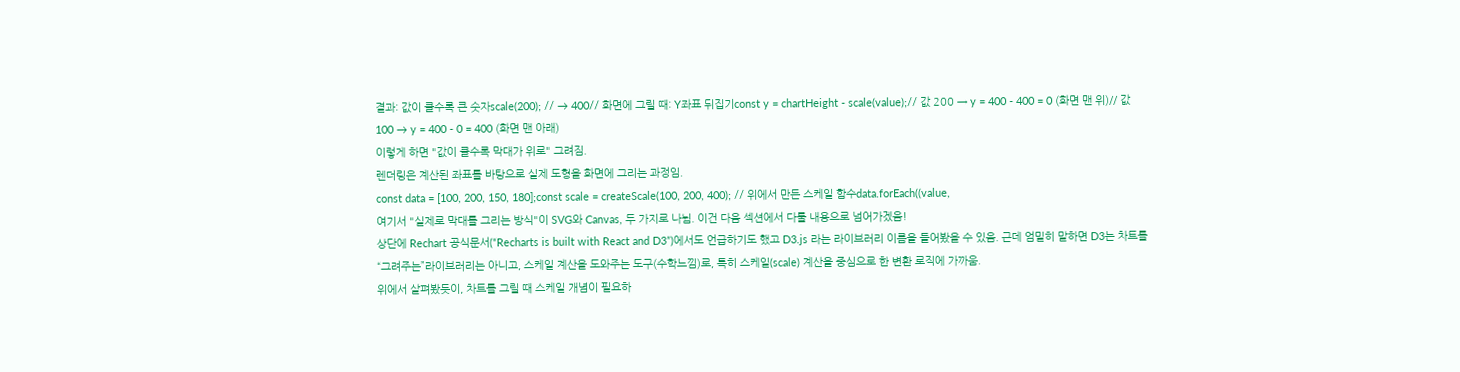결과: 값이 클수록 큰 숫자scale(200); // → 400// 화면에 그릴 때: Y좌표 뒤집기const y = chartHeight - scale(value);// 값 200 → y = 400 - 400 = 0 (화면 맨 위)// 값 100 → y = 400 - 0 = 400 (화면 맨 아래)
이렇게 하면 "값이 클수록 막대가 위로" 그려짐.
렌더링은 계산된 좌표를 바탕으로 실제 도형을 화면에 그리는 과정임.
const data = [100, 200, 150, 180];const scale = createScale(100, 200, 400); // 위에서 만든 스케일 함수data.forEach((value,
여기서 "실제로 막대를 그리는 방식"이 SVG와 Canvas, 두 가지로 나뉨. 이건 다음 섹션에서 다룰 내용으로 넘어가겠음!
상단에 Rechart 공식문서(“Recharts is built with React and D3”)에서도 언급하기도 했고 D3.js 라는 라이브러리 이름을 들어봤을 수 있음. 근데 엄밀히 말하면 D3는 차트를 “그려주는”라이브러리는 아니고, 스케일 계산을 도와주는 도구(수학느낌)로, 특히 스케일(scale) 계산을 중심으로 한 변환 로직에 가까움.
위에서 살펴봤듯이, 차트를 그릴 때 스케일 개념이 필요하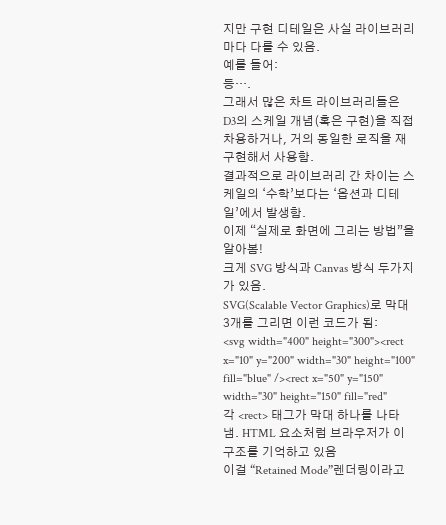지만 구현 디테일은 사실 라이브러리마다 다를 수 있음.
예를 들어:
등….
그래서 많은 차트 라이브러리들은 D3의 스케일 개념(혹은 구현)을 직접 차용하거나, 거의 동일한 로직을 재구현해서 사용함.
결과적으로 라이브러리 간 차이는 스케일의 ‘수학’보다는 ‘옵션과 디테일’에서 발생함.
이제 “실제로 화면에 그리는 방법”을 알아봄!
크게 SVG 방식과 Canvas 방식 두가지가 있음.
SVG(Scalable Vector Graphics)로 막대 3개를 그리면 이런 코드가 됨:
<svg width="400" height="300"><rect x="10" y="200" width="30" height="100" fill="blue" /><rect x="50" y="150" width="30" height="150" fill="red"
각 <rect> 태그가 막대 하나를 나타냄. HTML 요소처럼 브라우저가 이 구조를 기억하고 있음
이걸 “Retained Mode”렌더링이라고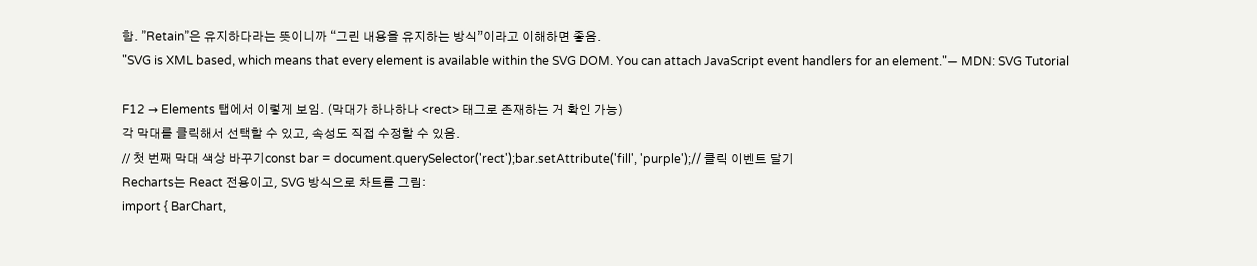함. ”Retain”은 유지하다라는 뜻이니까 “그린 내용을 유지하는 방식”이라고 이해하면 좋음.
"SVG is XML based, which means that every element is available within the SVG DOM. You can attach JavaScript event handlers for an element."— MDN: SVG Tutorial

F12 → Elements 탭에서 이렇게 보임. (막대가 하나하나 <rect> 태그로 존재하는 거 확인 가능)
각 막대를 클릭해서 선택할 수 있고, 속성도 직접 수정할 수 있음.
// 첫 번째 막대 색상 바꾸기const bar = document.querySelector('rect');bar.setAttribute('fill', 'purple');// 클릭 이벤트 달기
Recharts는 React 전용이고, SVG 방식으로 차트를 그림:
import { BarChart,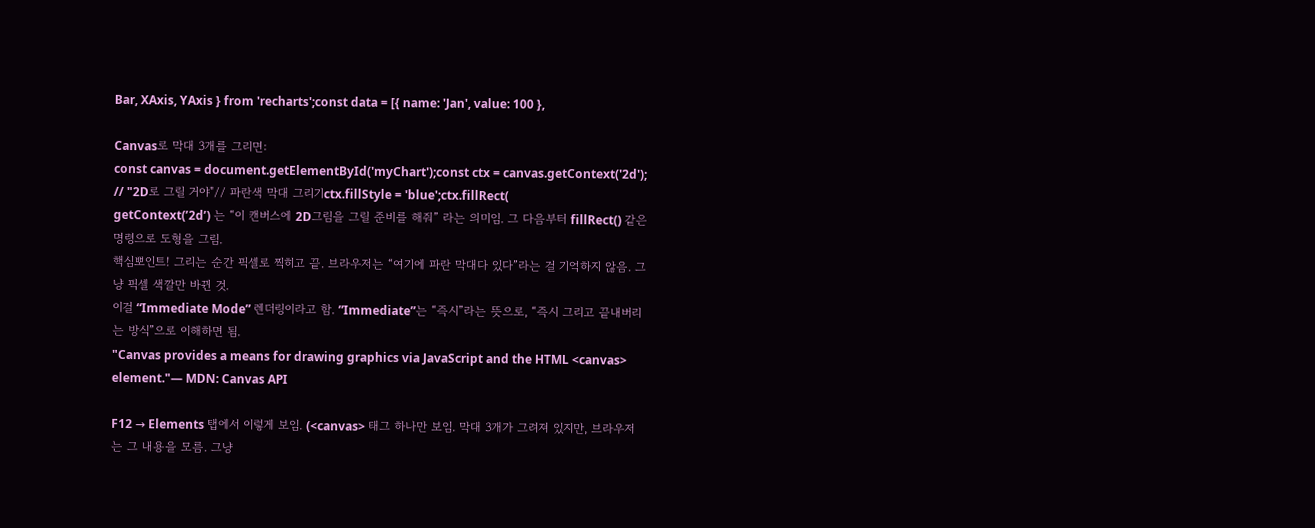Bar, XAxis, YAxis } from 'recharts';const data = [{ name: 'Jan', value: 100 },

Canvas로 막대 3개를 그리면:
const canvas = document.getElementById('myChart');const ctx = canvas.getContext('2d'); // "2D로 그릴 거야"// 파란색 막대 그리기ctx.fillStyle = 'blue';ctx.fillRect(
getContext(’2d’) 는 “이 캔버스에 2D그림을 그릴 준비를 해줘” 라는 의미임. 그 다음부터 fillRect() 같은 명령으로 도형을 그림.
핵심뽀인트! 그리는 순간 픽셀로 찍히고 끝. 브라우저는 “여기에 파란 막대다 있다”라는 걸 기억하지 않음. 그냥 픽셀 색깔만 바뀐 것.
이걸 “Immediate Mode” 렌더링이라고 함. ”Immediate”는 “즉시”라는 뜻으로, “즉시 그리고 끝내버리는 방식”으로 이해하면 됨.
"Canvas provides a means for drawing graphics via JavaScript and the HTML <canvas> element."— MDN: Canvas API

F12 → Elements 탭에서 이렇게 보임. (<canvas> 태그 하나만 보임. 막대 3개가 그려져 있지만, 브라우저는 그 내용을 모름. 그냥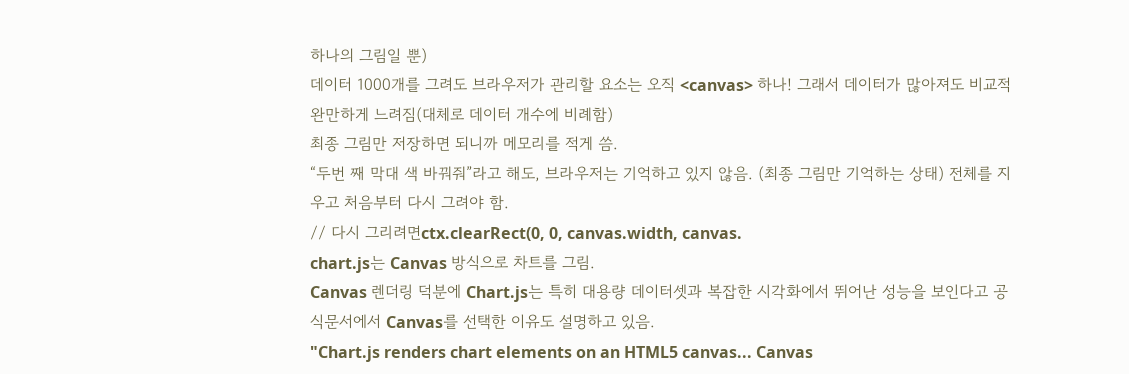하나의 그림일 뿐)
데이터 1000개를 그려도 브라우저가 관리할 요소는 오직 <canvas> 하나! 그래서 데이터가 많아져도 비교적 완만하게 느려짐(대체로 데이터 개수에 비례함)
최종 그림만 저장하면 되니까 메모리를 적게 씀.
“두번 째 막대 색 바꿔줘”라고 해도, 브라우저는 기억하고 있지 않음. (최종 그림만 기억하는 상태) 전체를 지우고 처음부터 다시 그려야 함.
// 다시 그리려면ctx.clearRect(0, 0, canvas.width, canvas.
chart.js는 Canvas 방식으로 차트를 그림.
Canvas 렌더링 덕분에 Chart.js는 특히 대용량 데이터셋과 복잡한 시각화에서 뛰어난 성능을 보인다고 공식문서에서 Canvas를 선택한 이유도 설명하고 있음.
"Chart.js renders chart elements on an HTML5 canvas... Canvas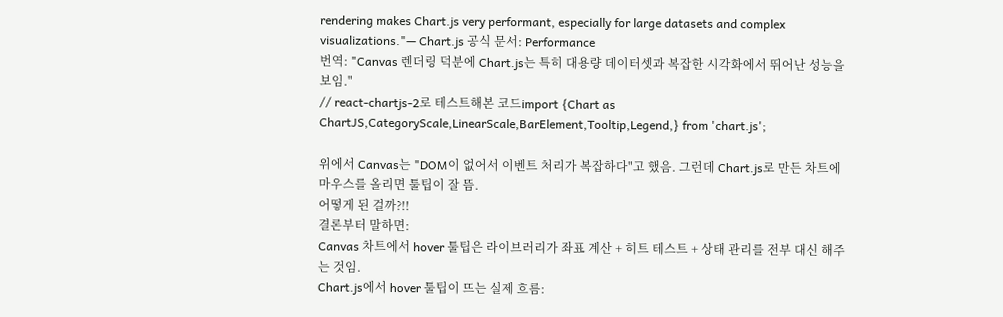rendering makes Chart.js very performant, especially for large datasets and complex visualizations."— Chart.js 공식 문서: Performance
번역: "Canvas 렌더링 덕분에 Chart.js는 특히 대용량 데이터셋과 복잡한 시각화에서 뛰어난 성능을 보임."
// react-chartjs-2로 테스트해본 코드import {Chart as ChartJS,CategoryScale,LinearScale,BarElement,Tooltip,Legend,} from 'chart.js';

위에서 Canvas는 "DOM이 없어서 이벤트 처리가 복잡하다"고 했음. 그런데 Chart.js로 만든 차트에 마우스를 올리면 툴팁이 잘 뜸.
어떻게 된 걸까?!!
결론부터 말하면:
Canvas 차트에서 hover 툴팁은 라이브러리가 좌표 계산 + 히트 테스트 + 상태 관리를 전부 대신 해주는 것임.
Chart.js에서 hover 툴팁이 뜨는 실제 흐름: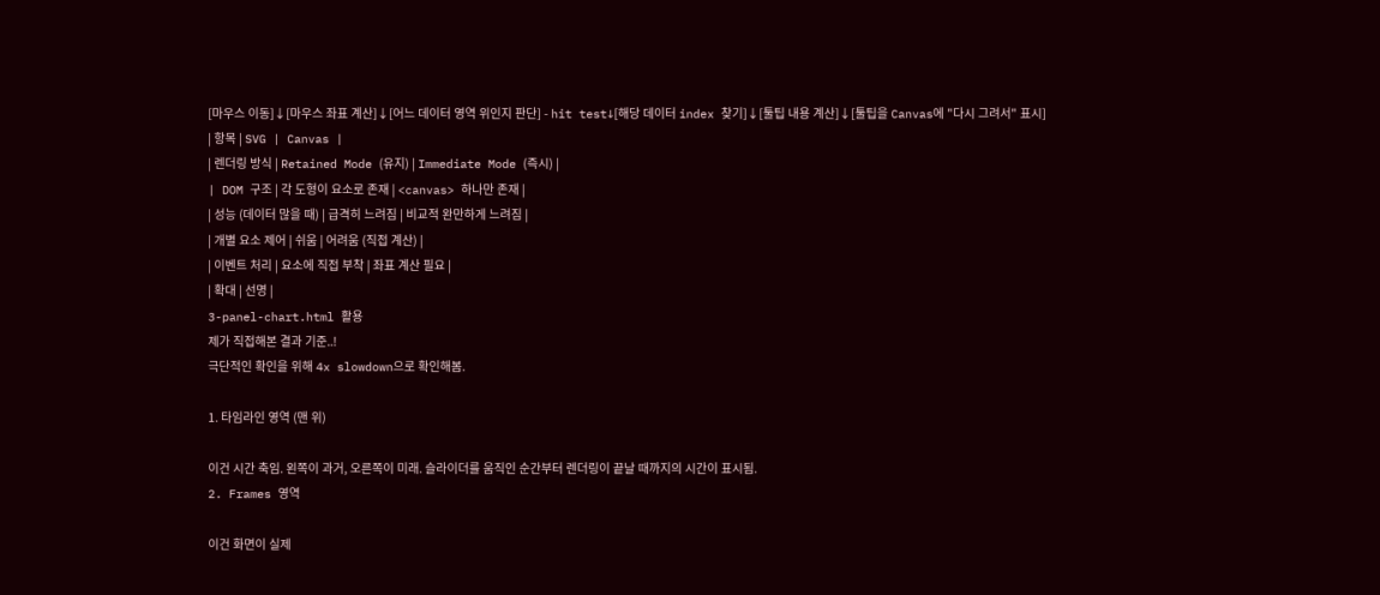[마우스 이동]↓[마우스 좌표 계산]↓[어느 데이터 영역 위인지 판단] - hit test↓[해당 데이터 index 찾기]↓[툴팁 내용 계산]↓[툴팁을 Canvas에 "다시 그려서" 표시]
| 항목 | SVG | Canvas |
| 렌더링 방식 | Retained Mode (유지) | Immediate Mode (즉시) |
| DOM 구조 | 각 도형이 요소로 존재 | <canvas> 하나만 존재 |
| 성능 (데이터 많을 때) | 급격히 느려짐 | 비교적 완만하게 느려짐 |
| 개별 요소 제어 | 쉬움 | 어려움 (직접 계산) |
| 이벤트 처리 | 요소에 직접 부착 | 좌표 계산 필요 |
| 확대 | 선명 |
3-panel-chart.html 활용
제가 직접해본 결과 기준..!
극단적인 확인을 위해 4x slowdown으로 확인해봄.

1. 타임라인 영역 (맨 위)

이건 시간 축임. 왼쪽이 과거, 오른쪽이 미래. 슬라이더를 움직인 순간부터 렌더링이 끝날 때까지의 시간이 표시됨.
2. Frames 영역

이건 화면이 실제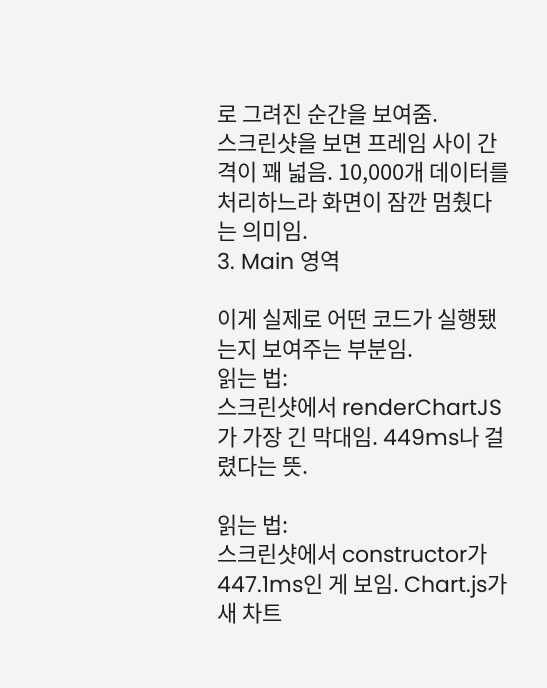로 그려진 순간을 보여줌.
스크린샷을 보면 프레임 사이 간격이 꽤 넓음. 10,000개 데이터를 처리하느라 화면이 잠깐 멈췄다는 의미임.
3. Main 영역

이게 실제로 어떤 코드가 실행됐는지 보여주는 부분임.
읽는 법:
스크린샷에서 renderChartJS가 가장 긴 막대임. 449ms나 걸렸다는 뜻.

읽는 법:
스크린샷에서 constructor가 447.1ms인 게 보임. Chart.js가 새 차트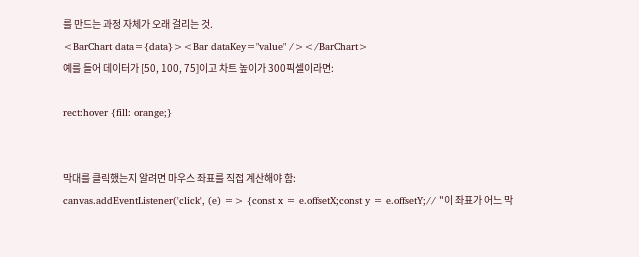를 만드는 과정 자체가 오래 걸리는 것.
<BarChart data={data}><Bar dataKey="value" /></BarChart>
예를 들어 데이터가 [50, 100, 75]이고 차트 높이가 300픽셀이라면:

rect:hover {fill: orange;}


막대를 클릭했는지 알려면 마우스 좌표를 직접 계산해야 함:
canvas.addEventListener('click', (e) => {const x = e.offsetX;const y = e.offsetY;// "이 좌표가 어느 막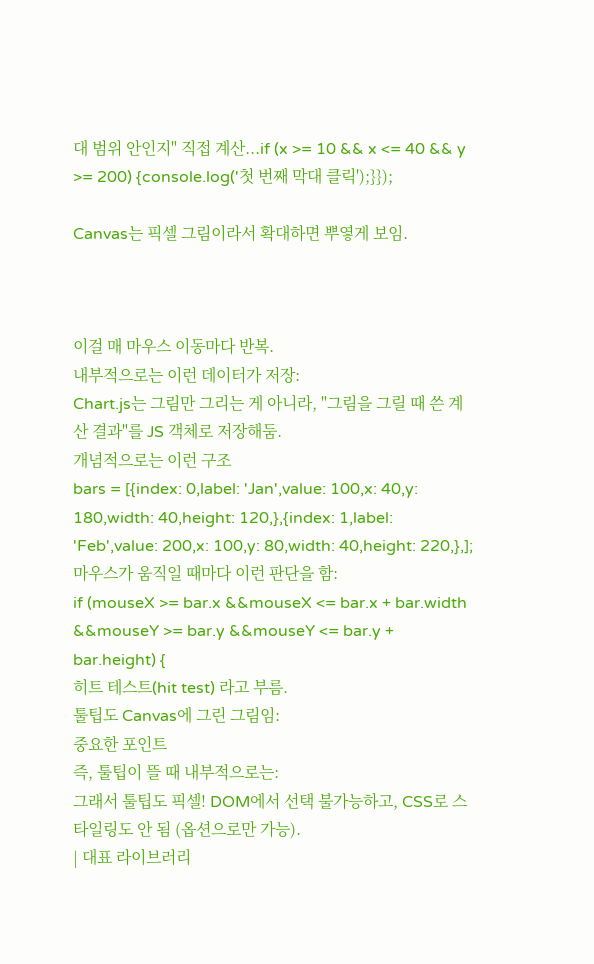대 범위 안인지" 직접 계산...if (x >= 10 && x <= 40 && y >= 200) {console.log('첫 번째 막대 클릭');}});

Canvas는 픽셀 그림이라서 확대하면 뿌옇게 보임.



이걸 매 마우스 이동마다 반복.
내부적으로는 이런 데이터가 저장:
Chart.js는 그림만 그리는 게 아니라, "그림을 그릴 때 쓴 계산 결과"를 JS 객체로 저장해둠.
개념적으로는 이런 구조
bars = [{index: 0,label: 'Jan',value: 100,x: 40,y: 180,width: 40,height: 120,},{index: 1,label: 'Feb',value: 200,x: 100,y: 80,width: 40,height: 220,},];
마우스가 움직일 때마다 이런 판단을 함:
if (mouseX >= bar.x &&mouseX <= bar.x + bar.width &&mouseY >= bar.y &&mouseY <= bar.y + bar.height) {
히트 테스트(hit test) 라고 부름.
툴팁도 Canvas에 그린 그림임:
중요한 포인트
즉, 툴팁이 뜰 때 내부적으로는:
그래서 툴팁도 픽셀! DOM에서 선택 불가능하고, CSS로 스타일링도 안 됨 (옵션으로만 가능).
| 대표 라이브러리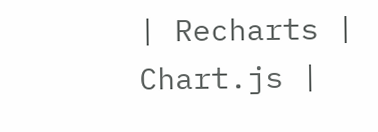| Recharts | Chart.js |